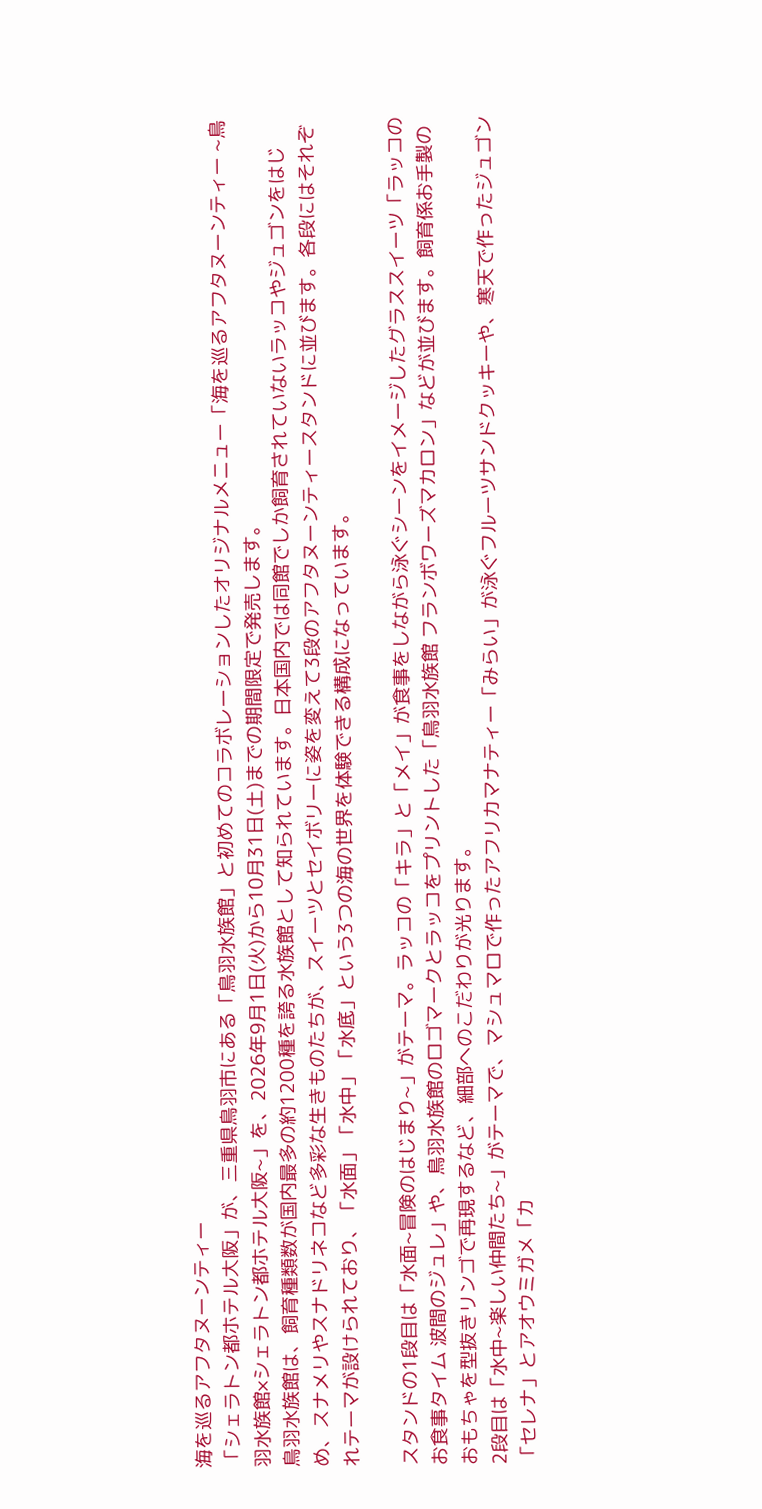海を巡るアフタヌーンティー
「シェラトン都ホテル大阪」が、三重県鳥羽市にある「鳥羽水族館」と初めてのコラボレーションしたオリジナルメニュー「海を巡るアフタヌーンティー ~鳥羽水族館×シェラトン都ホテル大阪~」を、2026年9月1日(火)から10月31日(土)までの期間限定で発売します。
鳥羽水族館は、飼育種類数が国内最多の約1200種を誇る水族館として知られています。日本国内では同館でしか飼育されていないラッコやジュゴンをはじめ、スナメリやスナドリネコなど多彩な生きものたちが、スイーツとセイボリーに姿を変えて3段のアフタヌーンティースタンドに並びます。各段にはそれぞれテーマが設けられており、「水面」「水中」「水底」という3つの海の世界を体験できる構成になっています。

スタンドの1段目は「水面~冒険のはじまり~」がテーマ。ラッコの「キラ」と「メイ」が食事をしながら泳ぐシーンをイメージしたグラススイーツ「ラッコのお食事タイム 波間のジュレ」や、鳥羽水族館のロゴマークとラッコをプリントした「鳥羽水族館 フランボワーズマカロン」などが並びます。飼育係お手製のおもちゃを型抜きリンゴで再現するなど、細部へのこだわりが光ります。
2段目は「水中~楽しい仲間たち~」がテーマで、マシュマロで作ったアフリカマナティー「みらい」が泳ぐフルーツサンドクッキーや、寒天で作ったジュゴン「セレナ」とアオウミガメ「カ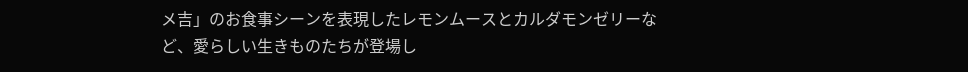メ吉」のお食事シーンを表現したレモンムースとカルダモンゼリーなど、愛らしい生きものたちが登場し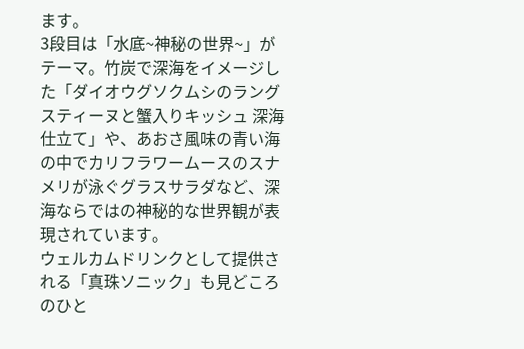ます。
3段目は「水底~神秘の世界~」がテーマ。竹炭で深海をイメージした「ダイオウグソクムシのラングスティーヌと蟹入りキッシュ 深海仕立て」や、あおさ風味の青い海の中でカリフラワームースのスナメリが泳ぐグラスサラダなど、深海ならではの神秘的な世界観が表現されています。
ウェルカムドリンクとして提供される「真珠ソニック」も見どころのひと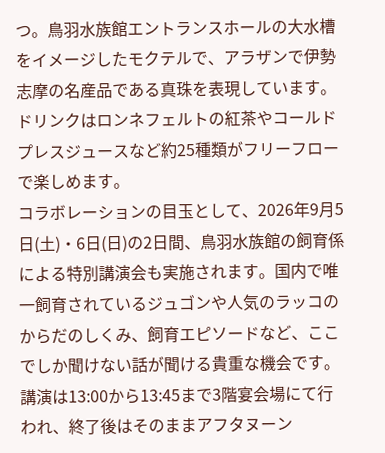つ。鳥羽水族館エントランスホールの大水槽をイメージしたモクテルで、アラザンで伊勢志摩の名産品である真珠を表現しています。ドリンクはロンネフェルトの紅茶やコールドプレスジュースなど約25種類がフリーフローで楽しめます。
コラボレーションの目玉として、2026年9月5日(土)・6日(日)の2日間、鳥羽水族館の飼育係による特別講演会も実施されます。国内で唯一飼育されているジュゴンや人気のラッコのからだのしくみ、飼育エピソードなど、ここでしか聞けない話が聞ける貴重な機会です。講演は13:00から13:45まで3階宴会場にて行われ、終了後はそのままアフタヌーン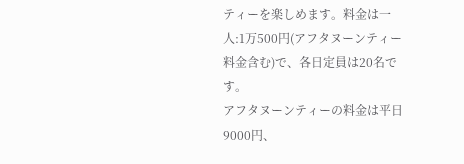ティーを楽しめます。料金は一人:1万500円(アフタヌーンティー料金含む)で、各日定員は20名です。
アフタヌーンティーの料金は平日9000円、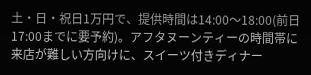土・日・祝日1万円で、提供時間は14:00〜18:00(前日17:00までに要予約)。アフタヌーンティーの時間帯に来店が難しい方向けに、スイーツ付きディナー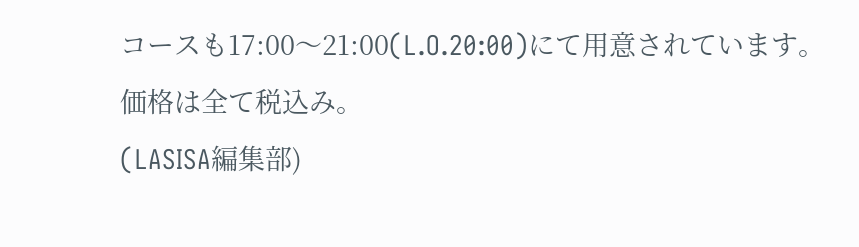コースも17:00〜21:00(L.O.20:00)にて用意されています。
価格は全て税込み。
(LASISA編集部)